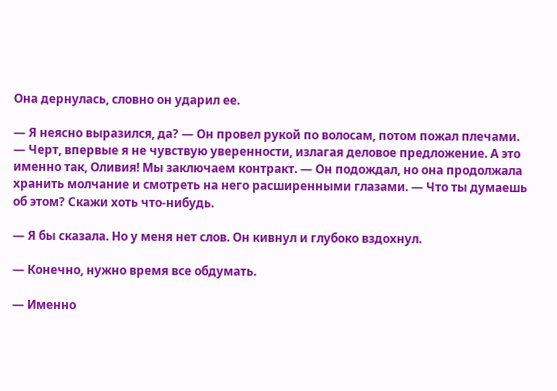Она дернулась, словно он ударил ее.

— Я неясно выразился, да? — Он провел рукой по волосам, потом пожал плечами. — Черт, впервые я не чувствую уверенности, излагая деловое предложение. А это именно так, Оливия! Мы заключаем контракт. — Он подождал, но она продолжала хранить молчание и смотреть на него расширенными глазами. — Что ты думаешь об этом? Скажи хоть что-нибудь.

— Я бы сказала. Но у меня нет слов. Он кивнул и глубоко вздохнул.

— Конечно, нужно время все обдумать.

— Именно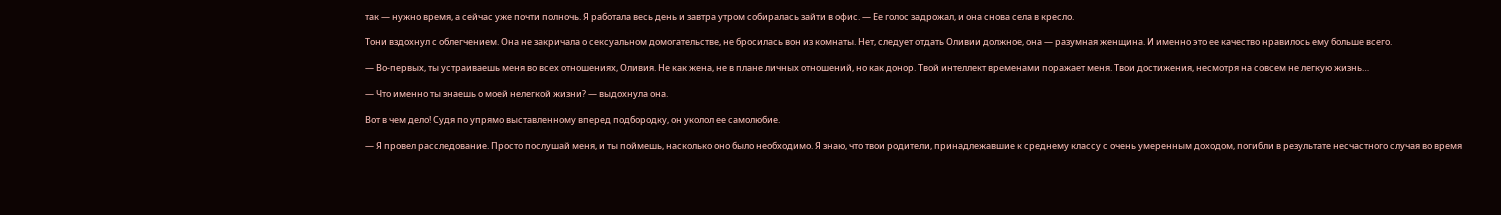так — нужно время, а сейчас уже почти полночь. Я работала весь день и завтра утром собиралась зайти в офис. — Ее голос задрожал, и она снова села в кресло.

Тони вздохнул с облегчением. Она не закричала о сексуальном домогательстве, не бросилась вон из комнаты. Нет, следует отдать Оливии должное, она — разумная женщина. И именно это ее качество нравилось ему больше всего.

— Во-первых, ты устраиваешь меня во всех отношениях, Оливия. Не как жена, не в плане личных отношений, но как донор. Твой интеллект временами поражает меня. Твои достижения, несмотря на совсем не легкую жизнь…

— Что именно ты знаешь о моей нелегкой жизни? — выдохнула она.

Вот в чем дело! Судя по упрямо выставленному вперед подбородку, он уколол ее самолюбие.

— Я провел расследование. Просто послушай меня, и ты поймешь, насколько оно было необходимо. Я знаю, что твои родители, принадлежавшие к среднему классу с очень умеренным доходом, погибли в результате несчастного случая во время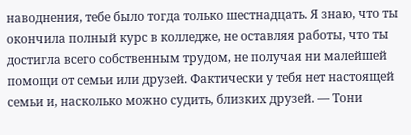наводнения, тебе было тогда только шестнадцать. Я знаю, что ты окончила полный курс в колледже, не оставляя работы, что ты достигла всего собственным трудом, не получая ни малейшей помощи от семьи или друзей. Фактически у тебя нет настоящей семьи и, насколько можно судить, близких друзей. — Тони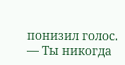понизил голос. — Ты никогда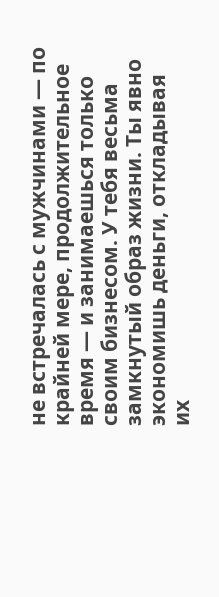не встречалась с мужчинами — по крайней мере, продолжительное время — и занимаешься только своим бизнесом. У тебя весьма замкнутый образ жизни. Ты явно экономишь деньги, откладывая их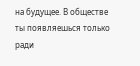на будущее. В обществе ты появляешься только ради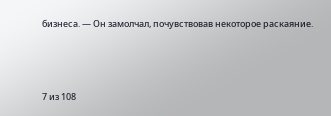бизнеса. — Он замолчал, почувствовав некоторое раскаяние.



7 из 108